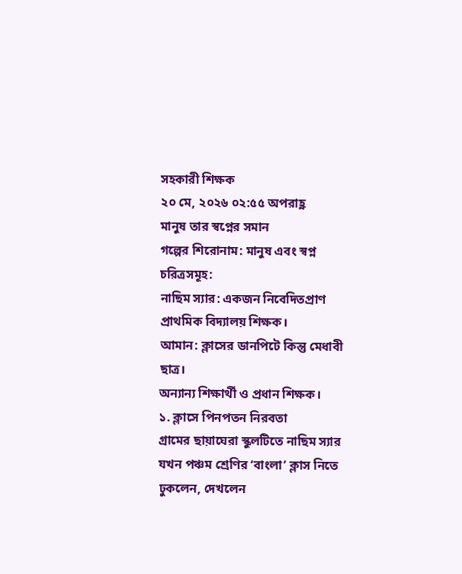সহকারী শিক্ষক
২০ মে, ২০২৬ ০২:৫৫ অপরাহ্ণ
মানুষ তার স্বপ্নের সমান
গল্পের শিরোনাম: মানুষ এবং স্বপ্ন
চরিত্রসমূহ:
নাছিম স্যার: একজন নিবেদিতপ্রাণ প্রাথমিক বিদ্যালয় শিক্ষক।
আমান: ক্লাসের ডানপিটে কিন্তু মেধাবী ছাত্র।
অন্যান্য শিক্ষার্থী ও প্রধান শিক্ষক।
১. ক্লাসে পিনপতন নিরবতা
গ্রামের ছায়াঘেরা স্কুলটিতে নাছিম স্যার যখন পঞ্চম শ্রেণির ‘বাংলা’ ক্লাস নিতে ঢুকলেন, দেখলেন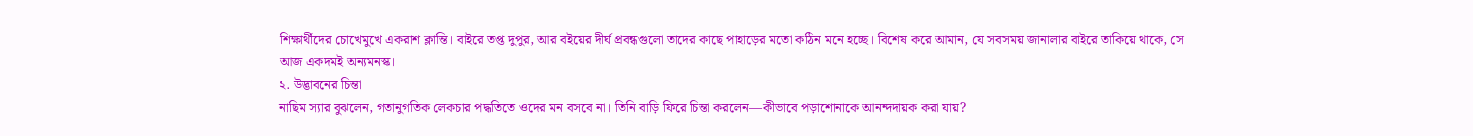শিক্ষার্থীদের চোখেমুখে একরাশ ক্লান্তি। বাইরে তপ্ত দুপুর, আর বইয়ের দীর্ঘ প্রবন্ধগুলো তাদের কাছে পাহাড়ের মতো কঠিন মনে হচ্ছে। বিশেষ করে আমান, যে সবসময় জানালার বাইরে তাকিয়ে থাকে, সে আজ একদমই অন্যমনস্ক।
২. উদ্ভাবনের চিন্তা
নাছিম স্যার বুঝলেন, গতানুগতিক লেকচার পদ্ধতিতে ওদের মন বসবে না। তিনি বাড়ি ফিরে চিন্তা করলেন—কীভাবে পড়াশোনাকে আনন্দদায়ক করা যায়?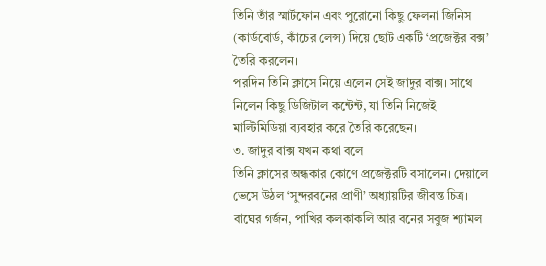তিনি তাঁর স্মার্টফোন এবং পুরোনো কিছু ফেলনা জিনিস (কার্ডবোর্ড, কাঁচের লেন্স) দিয়ে ছোট একটি ‘প্রজেক্টর বক্স’ তৈরি করলেন।
পরদিন তিনি ক্লাসে নিয়ে এলেন সেই জাদুর বাক্স। সাথে নিলেন কিছু ডিজিটাল কন্টেন্ট, যা তিনি নিজেই মাল্টিমিডিয়া ব্যবহার করে তৈরি করেছেন।
৩. জাদুর বাক্স যখন কথা বলে
তিনি ক্লাসের অন্ধকার কোণে প্রজেক্টরটি বসালেন। দেয়ালে ভেসে উঠল ‘সুন্দরবনের প্রাণী’ অধ্যায়টির জীবন্ত চিত্র। বাঘের গর্জন, পাখির কলকাকলি আর বনের সবুজ শ্যামল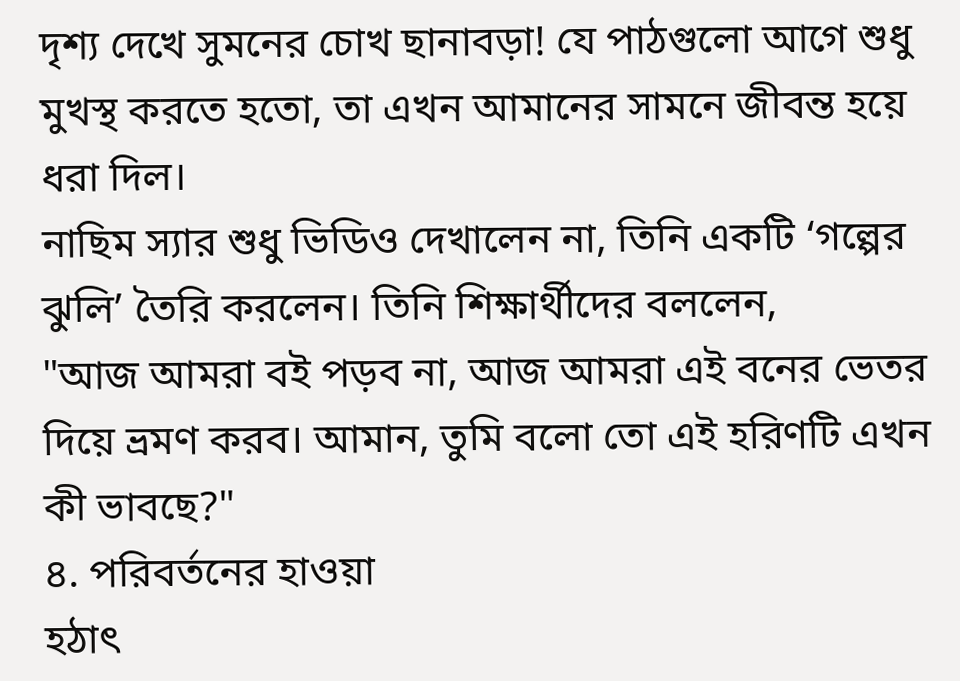দৃশ্য দেখে সুমনের চোখ ছানাবড়া! যে পাঠগুলো আগে শুধু মুখস্থ করতে হতো, তা এখন আমানের সামনে জীবন্ত হয়ে ধরা দিল।
নাছিম স্যার শুধু ভিডিও দেখালেন না, তিনি একটি ‘গল্পের ঝুলি’ তৈরি করলেন। তিনি শিক্ষার্থীদের বললেন,
"আজ আমরা বই পড়ব না, আজ আমরা এই বনের ভেতর দিয়ে ভ্রমণ করব। আমান, তুমি বলো তো এই হরিণটি এখন কী ভাবছে?"
৪. পরিবর্তনের হাওয়া
হঠাৎ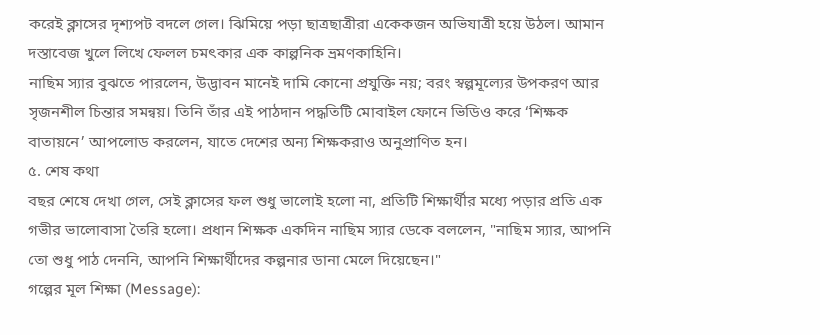করেই ক্লাসের দৃশ্যপট বদলে গেল। ঝিমিয়ে পড়া ছাত্রছাত্রীরা একেকজন অভিযাত্রী হয়ে উঠল। আমান দস্তাবেজ খুলে লিখে ফেলল চমৎকার এক কাল্পনিক ভ্রমণকাহিনি।
নাছিম স্যার বুঝতে পারলেন, উদ্ভাবন মানেই দামি কোনো প্রযুক্তি নয়; বরং স্বল্পমূল্যের উপকরণ আর সৃজনশীল চিন্তার সমন্বয়। তিনি তাঁর এই পাঠদান পদ্ধতিটি মোবাইল ফোনে ভিডিও করে ‘শিক্ষক বাতায়নে’ আপলোড করলেন, যাতে দেশের অন্য শিক্ষকরাও অনুপ্রাণিত হন।
৫. শেষ কথা
বছর শেষে দেখা গেল, সেই ক্লাসের ফল শুধু ভালোই হলো না, প্রতিটি শিক্ষার্থীর মধ্যে পড়ার প্রতি এক গভীর ভালোবাসা তৈরি হলো। প্রধান শিক্ষক একদিন নাছিম স্যার ডেকে বললেন, "নাছিম স্যার, আপনি তো শুধু পাঠ দেননি, আপনি শিক্ষার্থীদের কল্পনার ডানা মেলে দিয়েছেন।"
গল্পের মূল শিক্ষা (Message):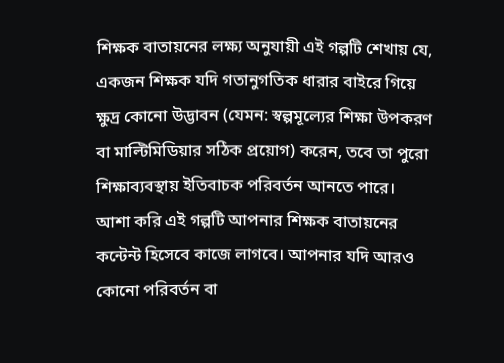শিক্ষক বাতায়নের লক্ষ্য অনুযায়ী এই গল্পটি শেখায় যে, একজন শিক্ষক যদি গতানুগতিক ধারার বাইরে গিয়ে ক্ষুদ্র কোনো উদ্ভাবন (যেমন: স্বল্পমূল্যের শিক্ষা উপকরণ বা মাল্টিমিডিয়ার সঠিক প্রয়োগ) করেন, তবে তা পুরো শিক্ষাব্যবস্থায় ইতিবাচক পরিবর্তন আনতে পারে।
আশা করি এই গল্পটি আপনার শিক্ষক বাতায়নের কন্টেন্ট হিসেবে কাজে লাগবে। আপনার যদি আরও কোনো পরিবর্তন বা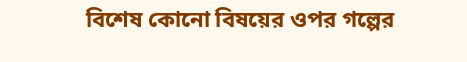বিশেষ কোনো বিষয়ের ওপর গল্পের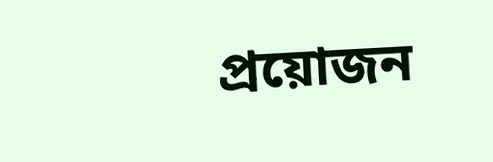প্রয়োজন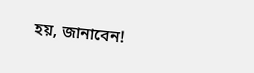হয়, জানাবেন!